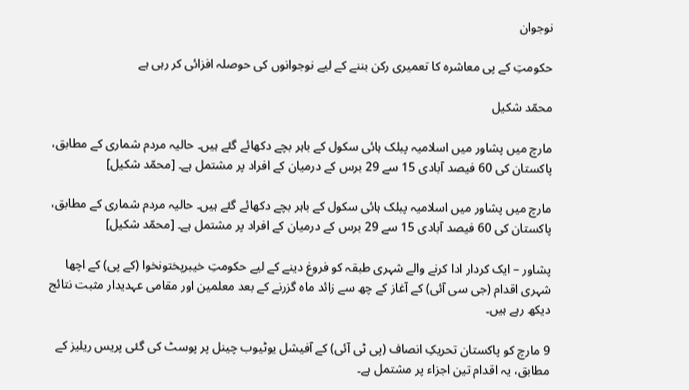نوجوان

حکومتِ کے پی معاشرہ کا تعمیری رکن بننے کے لیے نوجوانوں کی حوصلہ افزائی کر رہی ہے

محمّد شکیل

مارچ میں پشاور میں اسلامیہ پبلک ہائی سکول کے باہر بچے دکھائے گئے ہیں۔ حالیہ مردم شماری کے مطابق، پاکستان کی 60 فیصد آبادی 15 سے 29 برس کے درمیان کے افراد پر مشتمل ہے۔ [محمّد شکیل]

مارچ میں پشاور میں اسلامیہ پبلک ہائی سکول کے باہر بچے دکھائے گئے ہیں۔ حالیہ مردم شماری کے مطابق، پاکستان کی 60 فیصد آبادی 15 سے 29 برس کے درمیان کے افراد پر مشتمل ہے۔ [محمّد شکیل]

پشاور – ایک کردار ادا کرنے والے شہری طبقہ کو فروغ دینے کے لیے حکومتِ خیبرپختونخوا (کے پی) کے اچھا شہری اقدام (جی سی آئی) کے آغاز کے چھ سے زائد ماہ گزرنے کے بعد معلمین اور مقامی عہدیدار مثبت نتائج دیکھ رہے ہیں۔

9 مارچ کو پاکستان تحریکِ انصاف (پی ٹی آئی) کے آفیشل یوٹیوب چینل پر پوسٹ کی گئی پریس ریلیز کے مطابق، یہ اقدام تین اجزاء پر مشتمل ہے۔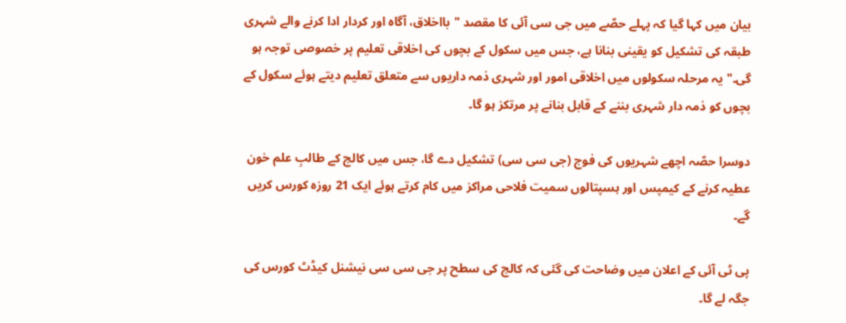بیان میں کہا گیا کہ پہلے حصّے میں جی سی آئی کا مقصد "بااخلاق، آگاہ اور کردار ادا کرنے والے شہری طبقہ کی تشکیل کو یقینی بنانا ہے، جس میں سکول کے بچوں کی اخلاقی تعلیم پر خصوصی توجہ ہو گی۔" یہ مرحلہ سکولوں میں اخلاقی امور اور شہری ذمہ داریوں سے متعلق تعلیم دیتے ہوئے سکول کے بچوں کو ذمہ دار شہری بننے کے قابل بنانے پر مرتکز ہو گا۔

دوسرا حصّہ اچھے شہریوں کی فوج (جی سی سی) تشکیل دے گا، جس میں کالج کے طالبِ علم خون عطیہ کرنے کے کیمپس اور ہسپتالوں سمیت فلاحی مراکز میں کام کرتے ہوئے ایک 21 روزہ کورس کریں گے۔

پی ٹی آئی کے اعلان میں وضاحت کی گئی کہ کالج کی سطح پر جی سی سی نیشنل کیڈٹ کورس کی جگہ لے گا۔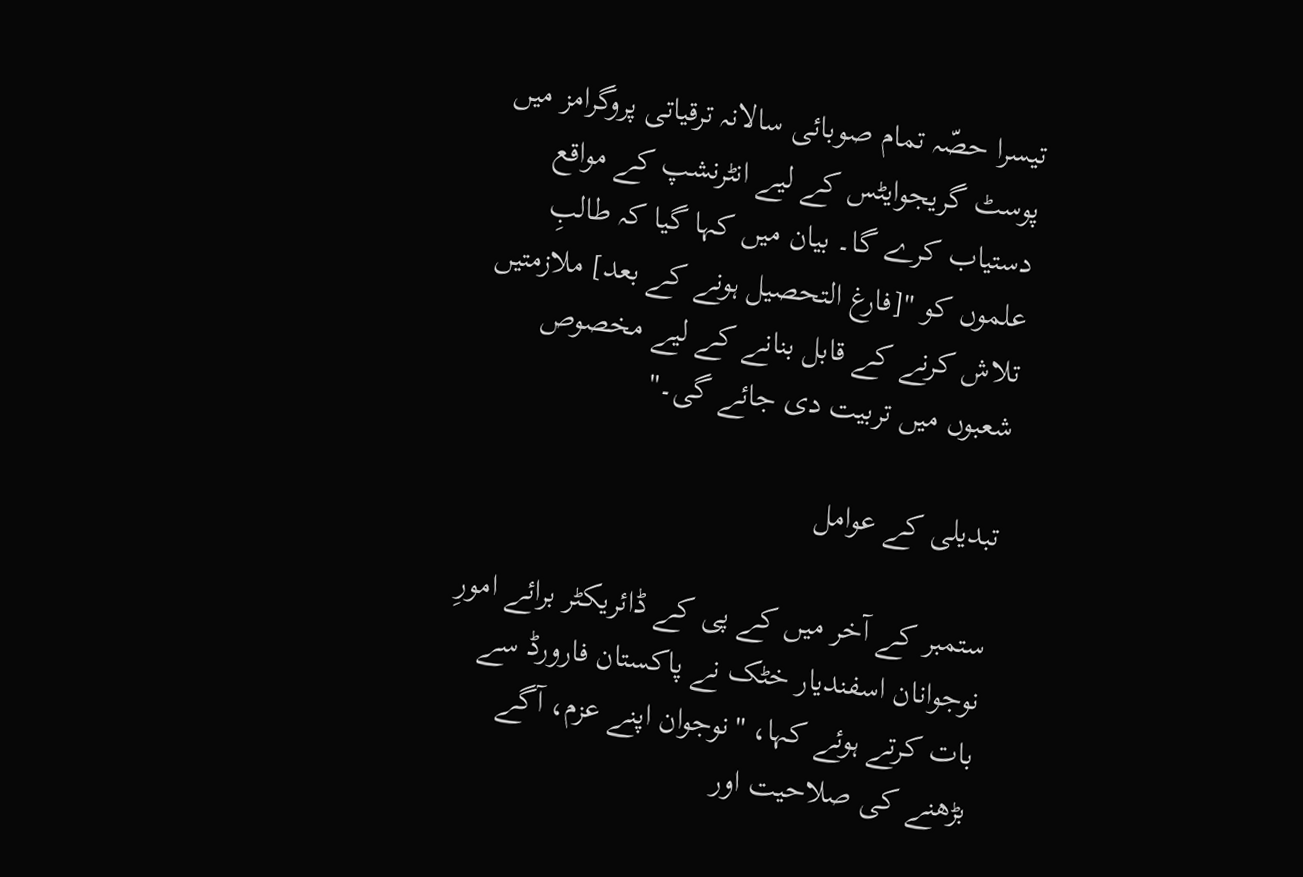تیسرا حصّہ تمام صوبائی سالانہ ترقیاتی پروگرامز میں پوسٹ گریجوایٹس کے لیے انٹرنشپ کے مواقع دستیاب کرے گا۔ بیان میں کہا گیا کہ طالبِ علموں کو "[فارغ التحصیل ہونے کے بعد] ملازمتیں تلاش کرنے کے قابل بنانے کے لیے مخصوص شعبوں میں تربیت دی جائے گی۔"

تبدیلی کے عوامل

ستمبر کے آخر میں کے پی کے ڈائریکٹر برائے امورِ نوجوانان اسفندیار خٹک نے پاکستان فارورڈ سے بات کرتے ہوئے کہا، "نوجوان اپنے عزم، آگے بڑھنے کی صلاحیت اور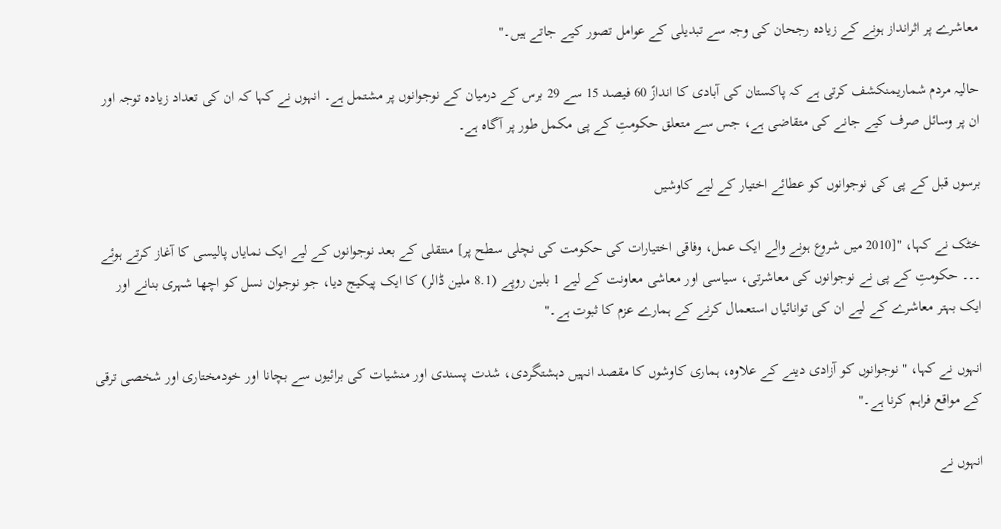معاشرے پر اثرانداز ہونے کے زیادہ رجحان کی وجہ سے تبدیلی کے عوامل تصور کیے جاتے ہیں۔"

حالیہ مردم شماریمنکشف کرتی ہے کہ پاکستان کی آبادی کا اندازً 60 فیصد 15 سے 29 برس کے درمیان کے نوجوانوں پر مشتمل ہے۔ انہوں نے کہا کہ ان کی تعداد زیادہ توجہ اور ان پر وسائل صرف کیے جانے کی متقاضی ہے، جس سے متعلق حکومتِ کے پی مکمل طور پر آگاہ ہے۔

برسوں قبل کے پی کی نوجوانوں کو عطائے اختیار کے لیے کاوشیں

خٹک نے کہا، "[2010 میں شروع ہونے والے ایک عمل، وفاقی اختیارات کی حکومت کی نچلی سطح پر] منتقلی کے بعد نوجوانوں کے لیے ایک نمایاں پالیسی کا آغاز کرتے ہوئے ۔۔۔ حکومتِ کے پی نے نوجوانوں کی معاشرتی، سیاسی اور معاشی معاونت کے لیے 1 بلین روپے (8.1 ملین ڈالر) کا ایک پیکیج دیا، جو نوجوان نسل کو اچھا شہری بنانے اور ایک بہتر معاشرے کے لیے ان کی توانائیاں استعمال کرنے کے ہمارے عزم کا ثبوت ہے۔"

انہوں نے کہا، "نوجوانوں کو آزادی دینے کے علاوہ، ہماری کاوشوں کا مقصد انہیں دہشتگردی، شدت پسندی اور منشیات کی برائیوں سے بچانا اور خودمختاری اور شخصی ترقی کے مواقع فراہم کرنا ہے۔"

انہوں نے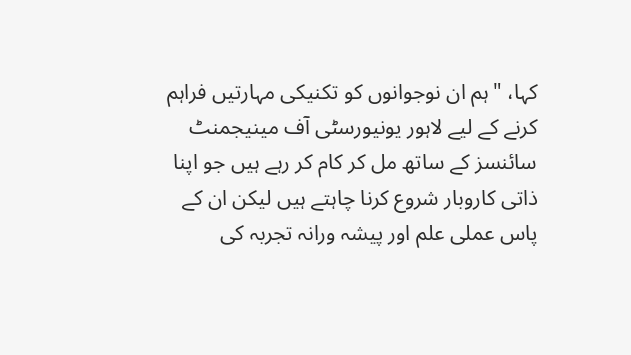کہا، "ہم ان نوجوانوں کو تکنیکی مہارتیں فراہم کرنے کے لیے لاہور یونیورسٹی آف مینیجمنٹ سائنسز کے ساتھ مل کر کام کر رہے ہیں جو اپنا ذاتی کاروبار شروع کرنا چاہتے ہیں لیکن ان کے پاس عملی علم اور پیشہ ورانہ تجربہ کی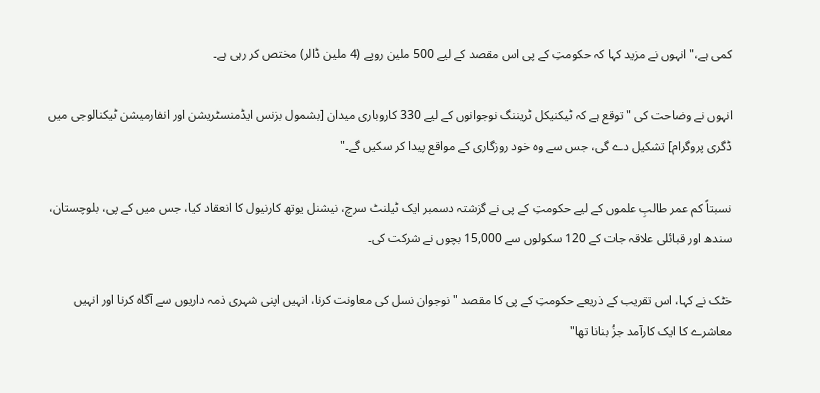کمی ہے،" انہوں نے مزید کہا کہ حکومتِ کے پی اس مقصد کے لیے 500 ملین روپے (4 ملین ڈالر) مختص کر رہی ہے۔

انہوں نے وضاحت کی "توقع ہے کہ ٹیکنیکل ٹریننگ نوجوانوں کے لیے 330 کاروباری میدان [بشمول بزنس ایڈمنسٹریشن اور انفارمیشن ٹیکنالوجی میں ڈگری پروگرام] تشکیل دے گی، جس سے وہ خود روزگاری کے مواقع پیدا کر سکیں گے۔"

نسبتاً کم عمر طالبِ علموں کے لیے حکومتِ کے پی نے گزشتہ دسمبر ایک ٹیلنٹ سرچ، نیشنل یوتھ کارنیول کا انعقاد کیا، جس میں کے پی، بلوچستان، سندھ اور قبائلی علاقہ جات کے 120 سکولوں سے 15,000 بچوں نے شرکت کی۔

خٹک نے کہا، اس تقریب کے ذریعے حکومتِ کے پی کا مقصد "نوجوان نسل کی معاونت کرنا، انہیں اپنی شہری ذمہ داریوں سے آگاہ کرنا اور انہیں معاشرے کا ایک کارآمد جزُ بنانا تھا"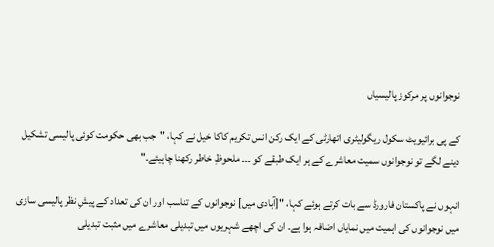نوجوانوں پر مرکوز پالیسیاں

کے پی برائیویٹ سکول ریگولیٹری اتھارٹی کے ایک رکن انس تکریم کاکا خیل نے کہا، "جب بھی حکومت کوئی پالیسی تشکیل دینے لگے تو نوجوانوں سمیت معاشرے کے ہر ایک طبقے کو ۔۔۔ ملحوظِ خاطر رکھنا چاہیئے۔"

انہوں نے پاکستان فارورڈ سے بات کرتے ہوئے کہا، "[آبادی میں] نوجوانوں کے تناسب اور ان کی تعداد کے پیشِ نظر پالیسی سازی میں نوجوانوں کی اہمیت میں نمایاں اضافہ ہوا ہے۔ ان کی اچھے شہریوں میں تبدیلی معاشرے میں مثبت تبدیلی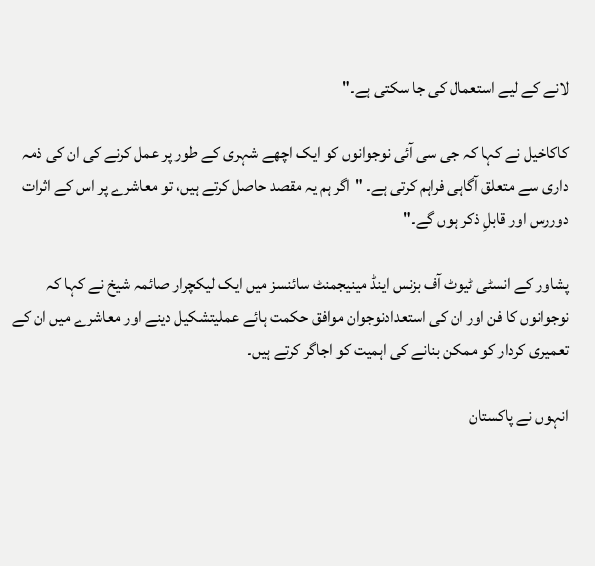لانے کے لیے استعمال کی جا سکتی ہے۔"

کاکاخیل نے کہا کہ جی سی آئی نوجوانوں کو ایک اچھے شہری کے طور پر عمل کرنے کی ان کی ذمہ داری سے متعلق آگاہی فراہم کرتی ہے۔ "اگر ہم یہ مقصد حاصل کرتے ہیں، تو معاشرے پر اس کے اثرات دوررس اور قابلِ ذکر ہوں گے۔"

پشاور کے انسٹی ٹیوٹ آف بزنس اینڈ مینیجمنٹ سائنسز میں ایک لیکچرار صائمہ شیخ نے کہا کہ نوجوانوں کا فن اور ان کی استعدادنوجوان موافق حکمت ہائے عملیتشکیل دینے اور معاشرے میں ان کے تعمیری کردار کو ممکن بنانے کی اہمیت کو اجاگر کرتے ہیں۔

انہوں نے پاکستان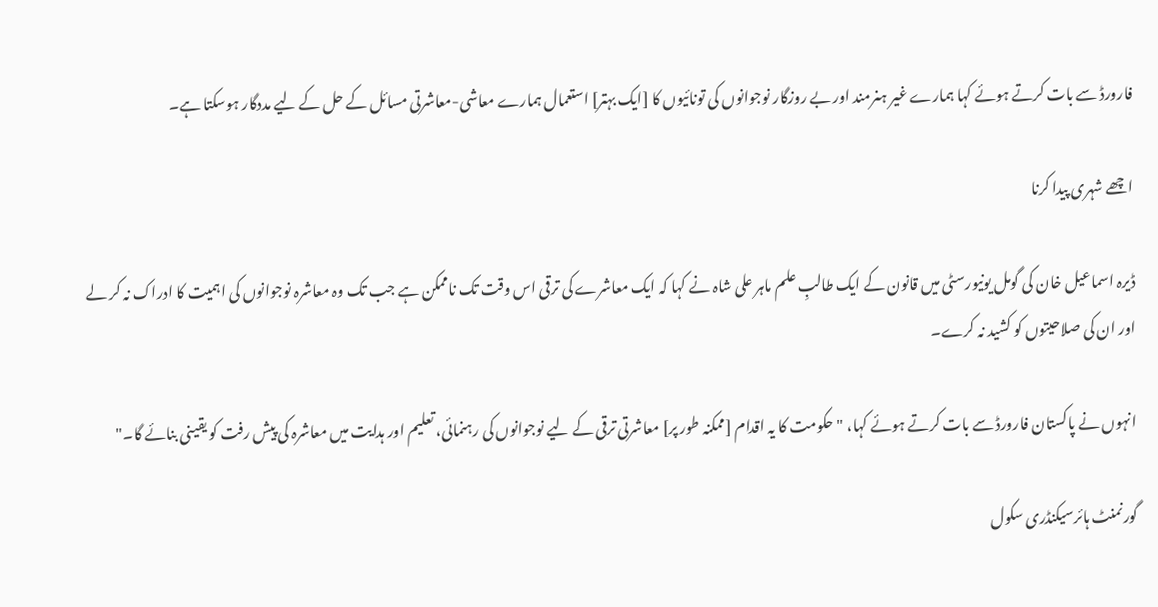فارورڈ سے بات کرتے ہوئے کہا ہمارے غیر ہنرمند اور بے روزگار نوجوانوں کی تونائیوں کا [ایک بہتر] استعمال ہمارے معاشی-معاشرتی مسائل کے حل کے لیے مددگار ہوسکتا ہے۔

اچھے شہری پیدا کرنا

ڈیرہ اسماعیل خان کی گومل یونیورسٹی میں قانون کے ایک طالبِ علم ماہر علی شاہ نے کہا کہ ایک معاشرے کی ترقی اس وقت تک ناممکن ہے جب تک وہ معاشرہ نوجوانوں کی اہمیت کا ادراک نہ کر لے اور ان کی صلاحیتوں کو کشید نہ کرے۔

انہوں نے پاکستان فارورڈ سے بات کرتے ہوئے کہا، "حکومت کا یہ اقدام [ممکنہ طور پر] معاشرتی ترقی کے لیے نوجوانوں کی رہنمائی، تعلیم اور ہدایت میں معاشرہ کی پیش رفت کو یقینی بنائے گا۔"

گورنمنٹ ہائرسیکنڈری سکول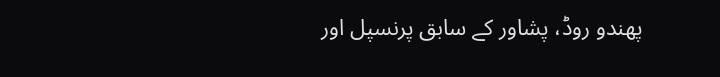پھندو روڈ، پشاور کے سابق پرنسپل اور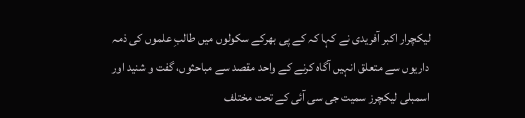لیکچرار اکبر آفریدی نے کہا کہ کے پی بھرکے سکولوں میں طالبِ علموں کی ذمہ داریوں سے متعلق انہیں آگاہ کرنے کے واحد مقصد سے مباحثوں، گفت و شنید اور اسمبلی لیکچرز سمیت جی سی آئی کے تحت مختلف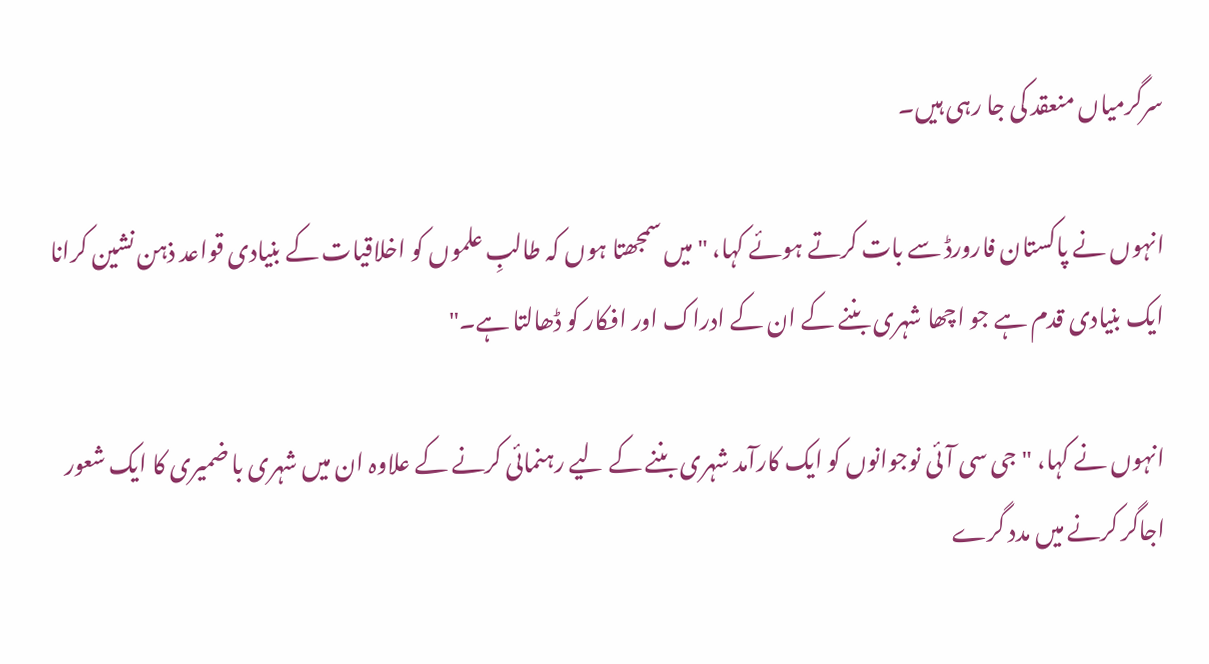سرگرمیاں منعقد کی جا رہی ہیں۔

انہوں نے پاکستان فارورڈ سے بات کرتے ہوئے کہا، "میں سمجھتا ہوں کہ طالبِ علموں کو اخلاقیات کے بنیادی قواعد ذہن نشین کرانا ایک بنیادی قدم ہے جو اچھا شہری بننے کے ان کے ادراک اور افکار کو ڈھالتا ہے۔"

انہوں نے کہا، "جی سی آئی نوجوانوں کو ایک کارآمد شہری بننے کے لیے رہنمائی کرنے کے علاوہ ان میں شہری با ضمیری کا ایک شعور اجاگر کرنے میں مدد گرے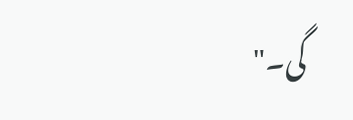گی۔"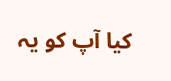کیا آپ کو یہ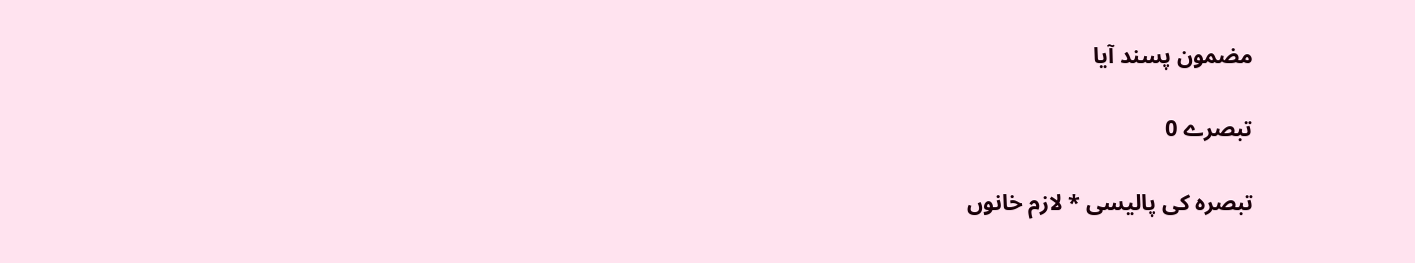مضمون پسند آیا

تبصرے 0

تبصرہ کی پالیسی * لازم خانوں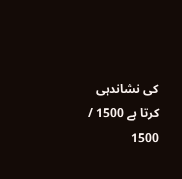کی نشاندہی کرتا ہے 1500 / 1500